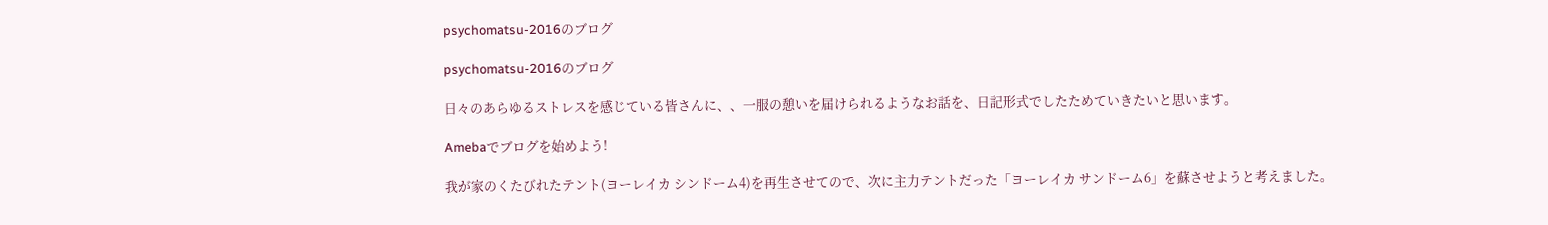psychomatsu-2016のブログ

psychomatsu-2016のブログ

日々のあらゆるストレスを感じている皆さんに、、一服の憩いを届けられるようなお話を、日記形式でしたためていきたいと思います。

Amebaでブログを始めよう!

我が家のくたびれたテント(ヨーレイカ シンドーム4)を再生させてので、次に主力テントだった「ヨーレイカ サンドーム6」を蘇させようと考えました。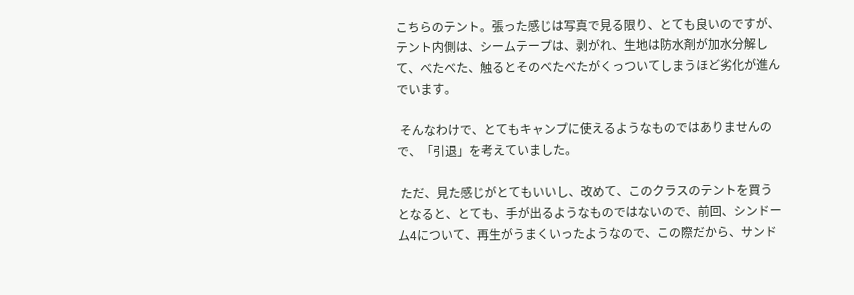こちらのテント。張った感じは写真で見る限り、とても良いのですが、テント内側は、シームテープは、剥がれ、生地は防水剤が加水分解して、べたべた、触るとそのべたべたがくっついてしまうほど劣化が進んでいます。

 そんなわけで、とてもキャンプに使えるようなものではありませんので、「引退」を考えていました。

 ただ、見た感じがとてもいいし、改めて、このクラスのテントを買うとなると、とても、手が出るようなものではないので、前回、シンドーム4について、再生がうまくいったようなので、この際だから、サンド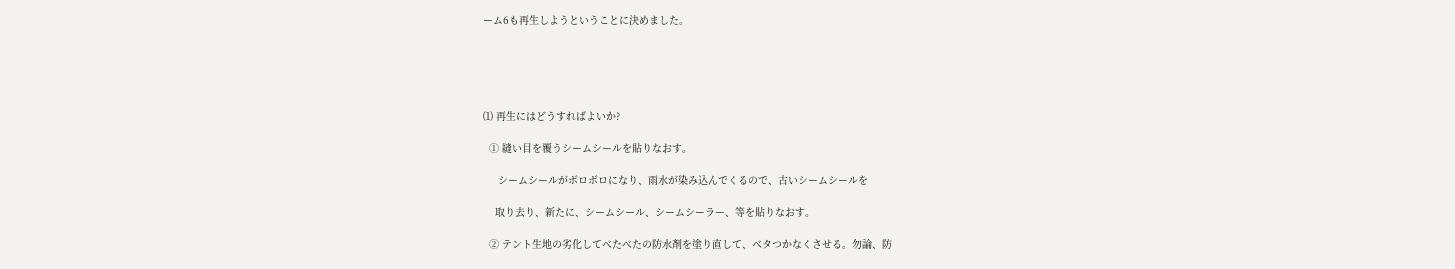ーム6も再生しようということに決めました。





⑴ 再生にはどうすればよいか?

  ① 縫い目を覆うシームシールを貼りなおす。

     シームシールがボロボロになり、雨水が染み込んでくるので、古いシームシールを

    取り去り、新たに、シームシール、シームシーラー、等を貼りなおす。

  ② テント生地の劣化してべたべたの防水剤を塗り直して、ベタつかなくさせる。勿論、防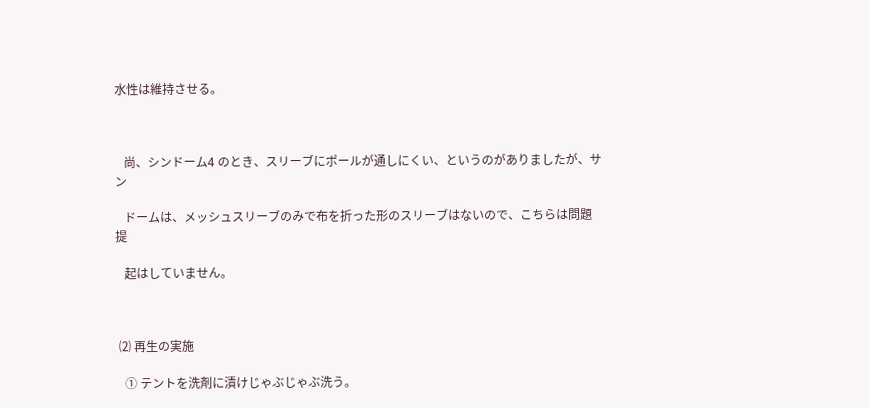水性は維持させる。



   尚、シンドーム4 のとき、スリーブにポールが通しにくい、というのがありましたが、サン

   ドームは、メッシュスリーブのみで布を折った形のスリーブはないので、こちらは問題提

   起はしていません。



 ⑵ 再生の実施

   ① テントを洗剤に漬けじゃぶじゃぶ洗う。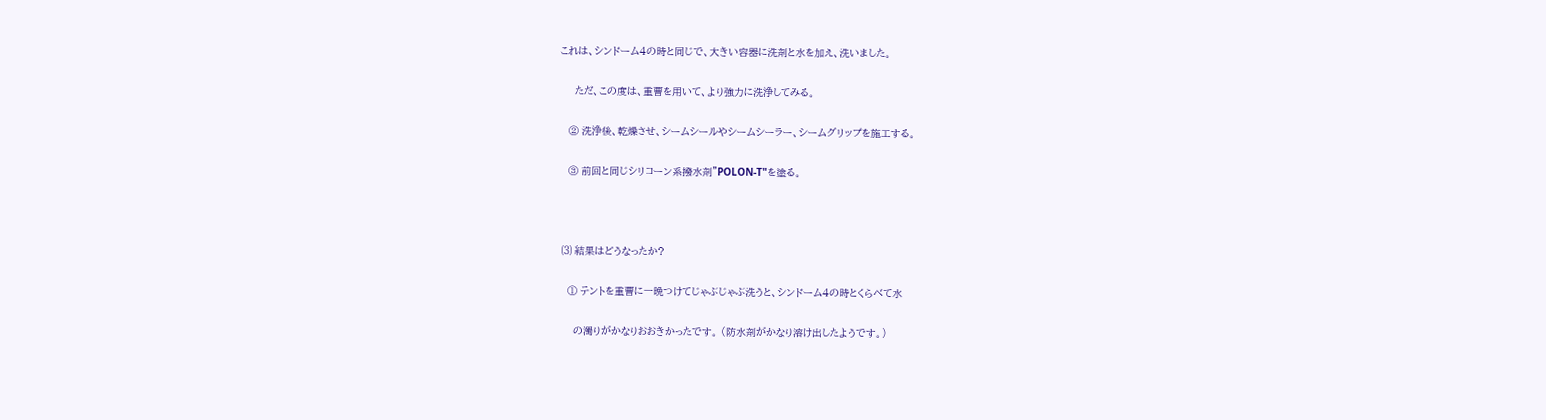これは、シンドーム4の時と同じで、大きい容器に洗剤と水を加え、洗いました。

     ただ、この度は、重曹を用いて、より強力に洗浄してみる。

   ② 洗浄後、乾燥させ、シームシールやシームシーラー、シームグリップを施工する。

   ③ 前回と同じシリコーン系撥水剤”POLON-T"を塗る。



 ⑶ 結果はどうなったか?

   ① テントを重曹に一晩つけてじゃぶじゃぶ洗うと、シンドーム4の時とくらべて水

     の濁りがかなりおおきかったです。 (防水剤がかなり溶け出したようです。)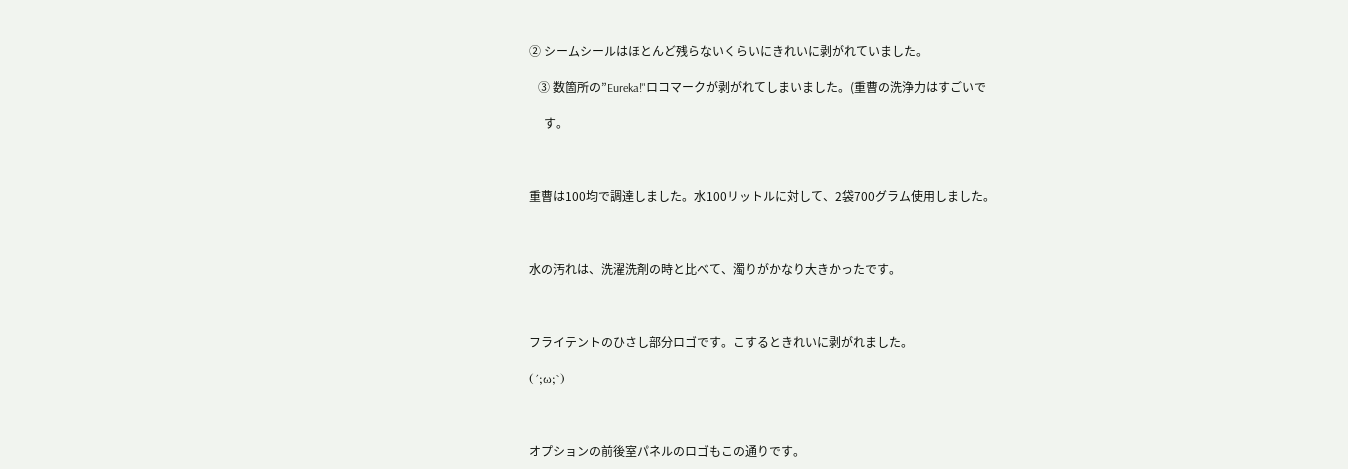② シームシールはほとんど残らないくらいにきれいに剥がれていました。

   ③ 数箇所の”Eureka!"ロコマークが剥がれてしまいました。(重曹の洗浄力はすごいで

     す。



重曹は100均で調達しました。水100リットルに対して、2袋700グラム使用しました。



水の汚れは、洗濯洗剤の時と比べて、濁りがかなり大きかったです。



フライテントのひさし部分ロゴです。こするときれいに剥がれました。

(´;ω;`)



オプションの前後室パネルのロゴもこの通りです。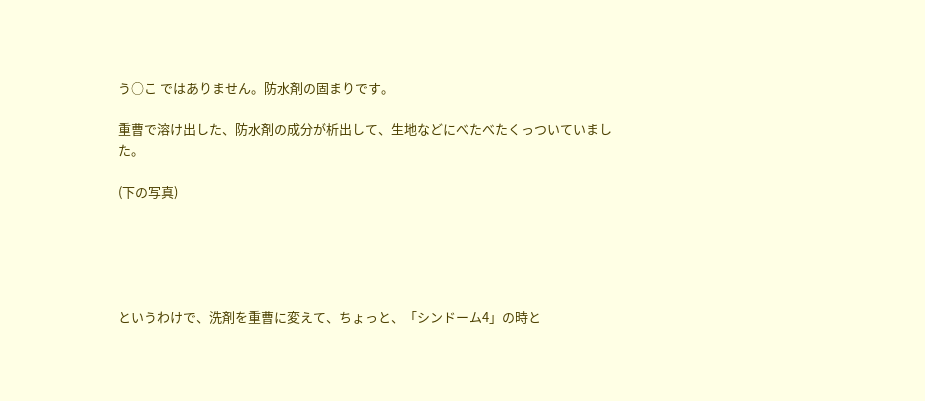う○こ ではありません。防水剤の固まりです。

重曹で溶け出した、防水剤の成分が析出して、生地などにべたべたくっついていました。

(下の写真)





というわけで、洗剤を重曹に変えて、ちょっと、「シンドーム4」の時と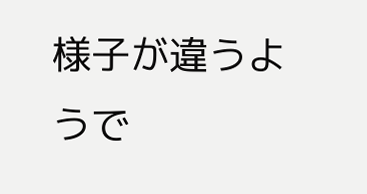様子が違うようで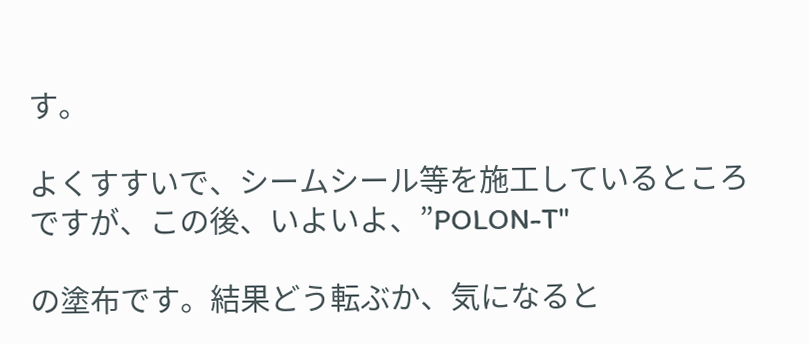す。

よくすすいで、シームシール等を施工しているところですが、この後、いよいよ、”POLON-T"

の塗布です。結果どう転ぶか、気になると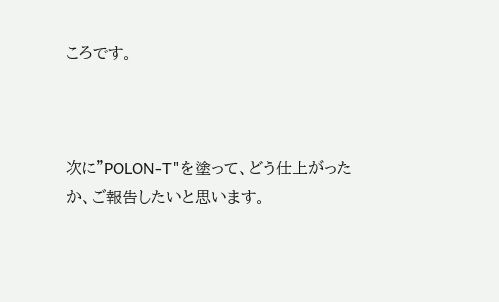ころです。



次に”POLON-T"を塗って、どう仕上がったか、ご報告したいと思います。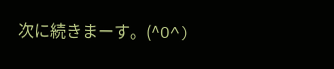次に続きまーす。(^O^)